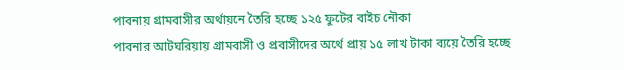পাবনায় গ্রামবাসীর অর্থায়নে তৈরি হচ্ছে ১২৫ ফুটের বাইচ নৌকা
পাবনার আটঘরিয়ায় গ্রামবাসী ও প্রবাসীদের অর্থে প্রায় ১৫ লাখ টাকা ব্যয়ে তৈরি হচ্ছে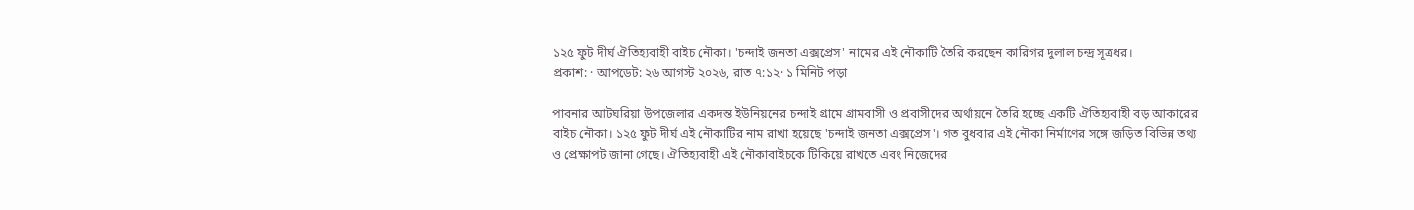১২৫ ফুট দীর্ঘ ঐতিহ্যবাহী বাইচ নৌকা। 'চন্দাই জনতা এক্সপ্রেস' নামের এই নৌকাটি তৈরি করছেন কারিগর দুলাল চন্দ্র সূত্রধর।
প্রকাশ: · আপডেট: ২৬ আগস্ট ২০২৬, রাত ৭:১২· ১ মিনিট পড়া

পাবনার আটঘরিয়া উপজেলার একদন্ত ইউনিয়নের চন্দাই গ্রামে গ্রামবাসী ও প্রবাসীদের অর্থায়নে তৈরি হচ্ছে একটি ঐতিহ্যবাহী বড় আকারের বাইচ নৌকা। ১২৫ ফুট দীর্ঘ এই নৌকাটির নাম রাখা হয়েছে 'চন্দাই জনতা এক্সপ্রেস'। গত বুধবার এই নৌকা নির্মাণের সঙ্গে জড়িত বিভিন্ন তথ্য ও প্রেক্ষাপট জানা গেছে। ঐতিহ্যবাহী এই নৌকাবাইচকে টিকিয়ে রাখতে এবং নিজেদের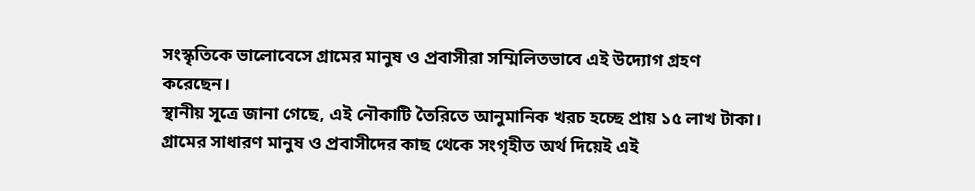সংস্কৃতিকে ভালোবেসে গ্রামের মানুষ ও প্রবাসীরা সম্মিলিতভাবে এই উদ্যোগ গ্রহণ করেছেন।
স্থানীয় সূত্রে জানা গেছে, এই নৌকাটি তৈরিতে আনুমানিক খরচ হচ্ছে প্রায় ১৫ লাখ টাকা। গ্রামের সাধারণ মানুষ ও প্রবাসীদের কাছ থেকে সংগৃহীত অর্থ দিয়েই এই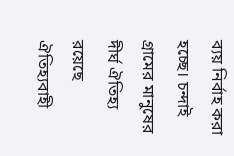ব্যয় নির্বাহ করা হচ্ছে। চন্দাই গ্রামের মানুষের দীর্ঘ ঐতিহ্য রয়েছে ঐতিহ্যবাহী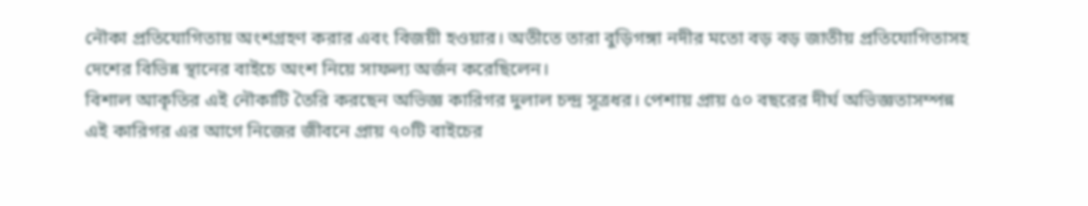নৌকা প্রতিযোগিতায় অংশগ্রহণ করার এবং বিজয়ী হওয়ার। অতীতে তারা বুড়িগঙ্গা নদীর মতো বড় বড় জাতীয় প্রতিযোগিতাসহ দেশের বিভিন্ন স্থানের বাইচে অংশ নিয়ে সাফল্য অর্জন করেছিলেন।
বিশাল আকৃতির এই নৌকাটি তৈরি করছেন অভিজ্ঞ কারিগর দুলাল চন্দ্র সূত্রধর। পেশায় প্রায় ৫০ বছরের দীর্ঘ অভিজ্ঞতাসম্পন্ন এই কারিগর এর আগে নিজের জীবনে প্রায় ৭০টি বাইচের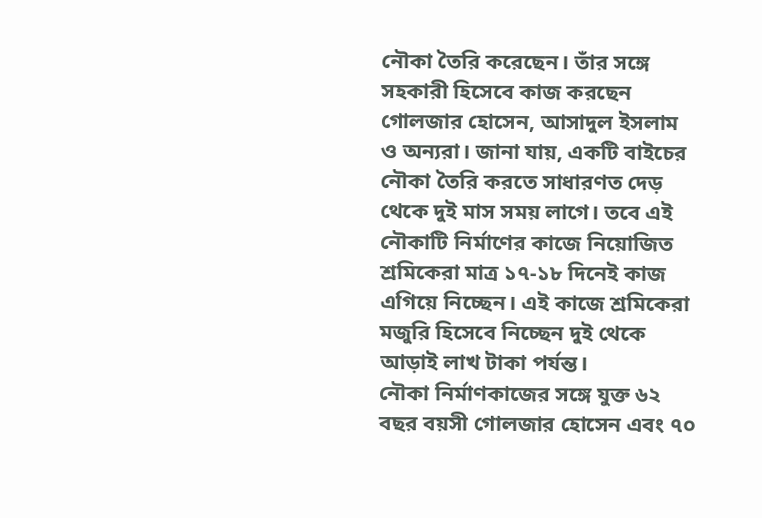নৌকা তৈরি করেছেন। তাঁর সঙ্গে সহকারী হিসেবে কাজ করছেন গোলজার হোসেন, আসাদুল ইসলাম ও অন্যরা। জানা যায়, একটি বাইচের নৌকা তৈরি করতে সাধারণত দেড় থেকে দুই মাস সময় লাগে। তবে এই নৌকাটি নির্মাণের কাজে নিয়োজিত শ্রমিকেরা মাত্র ১৭-১৮ দিনেই কাজ এগিয়ে নিচ্ছেন। এই কাজে শ্রমিকেরা মজুরি হিসেবে নিচ্ছেন দুই থেকে আড়াই লাখ টাকা পর্যন্ত।
নৌকা নির্মাণকাজের সঙ্গে যুক্ত ৬২ বছর বয়সী গোলজার হোসেন এবং ৭০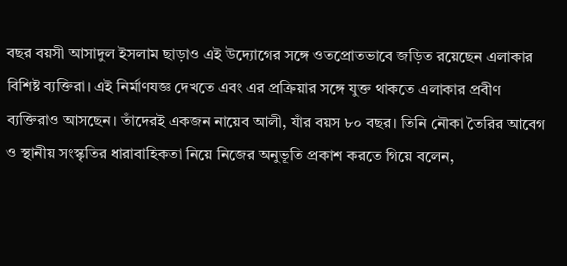বছর বয়সী আসাদুল ইসলাম ছাড়াও এই উদ্যোগের সঙ্গে ওতপ্রোতভাবে জড়িত রয়েছেন এলাকার বিশিষ্ট ব্যক্তিরা। এই নির্মাণযজ্ঞ দেখতে এবং এর প্রক্রিয়ার সঙ্গে যুক্ত থাকতে এলাকার প্রবীণ ব্যক্তিরাও আসছেন। তাঁদেরই একজন নায়েব আলী, যাঁর বয়স ৮০ বছর। তিনি নৌকা তৈরির আবেগ ও স্থানীয় সংস্কৃতির ধারাবাহিকতা নিয়ে নিজের অনুভূতি প্রকাশ করতে গিয়ে বলেন,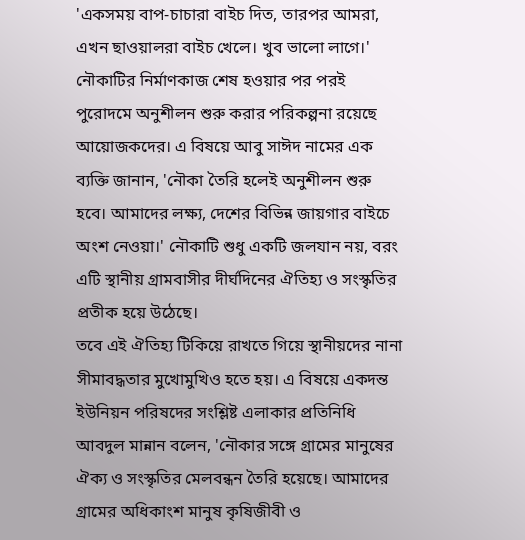'একসময় বাপ-চাচারা বাইচ দিত, তারপর আমরা, এখন ছাওয়ালরা বাইচ খেলে। খুব ভালো লাগে।'
নৌকাটির নির্মাণকাজ শেষ হওয়ার পর পরই পুরোদমে অনুশীলন শুরু করার পরিকল্পনা রয়েছে আয়োজকদের। এ বিষয়ে আবু সাঈদ নামের এক ব্যক্তি জানান, 'নৌকা তৈরি হলেই অনুশীলন শুরু হবে। আমাদের লক্ষ্য, দেশের বিভিন্ন জায়গার বাইচে অংশ নেওয়া।' নৌকাটি শুধু একটি জলযান নয়, বরং এটি স্থানীয় গ্রামবাসীর দীর্ঘদিনের ঐতিহ্য ও সংস্কৃতির প্রতীক হয়ে উঠেছে।
তবে এই ঐতিহ্য টিকিয়ে রাখতে গিয়ে স্থানীয়দের নানা সীমাবদ্ধতার মুখোমুখিও হতে হয়। এ বিষয়ে একদন্ত ইউনিয়ন পরিষদের সংশ্লিষ্ট এলাকার প্রতিনিধি আবদুল মান্নান বলেন, 'নৌকার সঙ্গে গ্রামের মানুষের ঐক্য ও সংস্কৃতির মেলবন্ধন তৈরি হয়েছে। আমাদের গ্রামের অধিকাংশ মানুষ কৃষিজীবী ও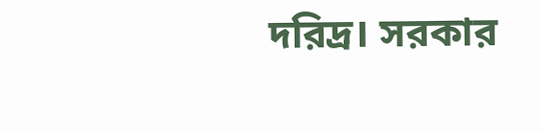দরিদ্র। সরকার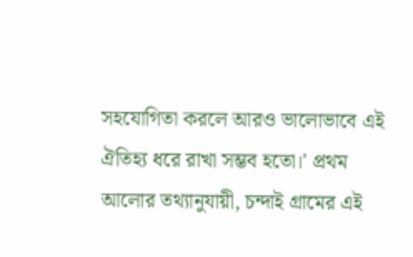সহযোগিতা করলে আরও ভালোভাবে এই ঐতিহ্য ধরে রাখা সম্ভব হতো।' প্রথম আলোর তথ্যানুযায়ী, চন্দাই গ্রামের এই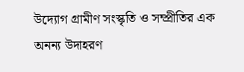উদ্যোগ গ্রামীণ সংস্কৃতি ও সম্প্রীতির এক অনন্য উদাহরণ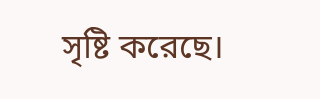সৃষ্টি করেছে।